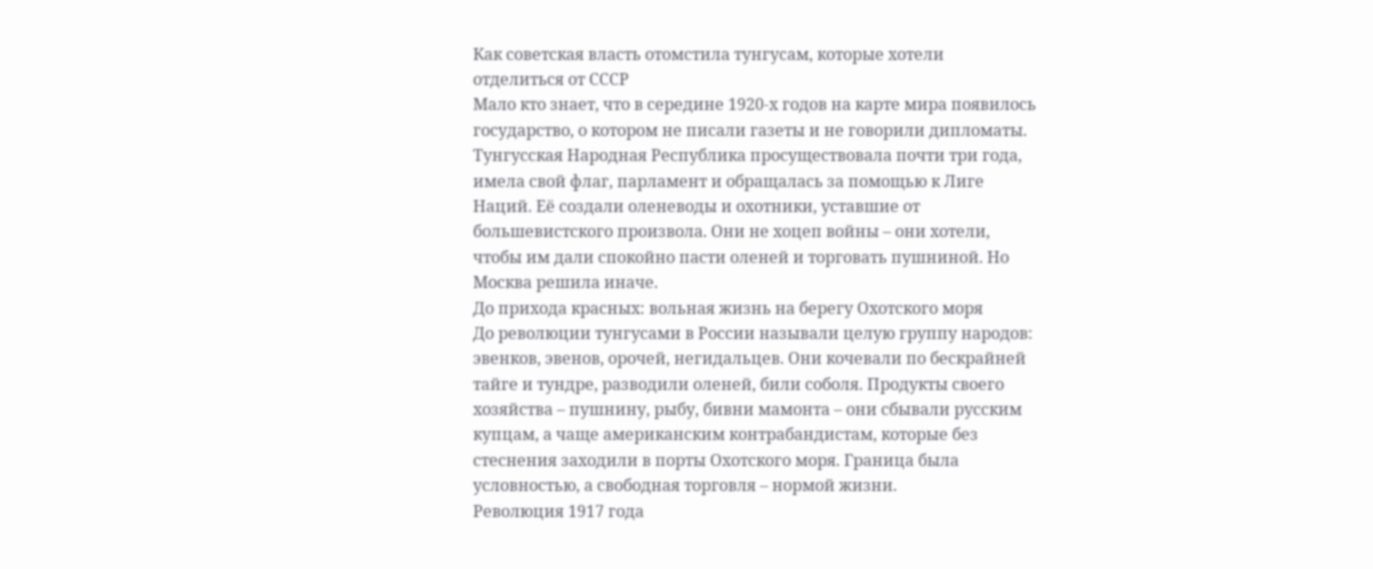Как советская власть отомстила тунгуcaм, которые хотели отделиться от СССР
Мало кто знает, что в середине 1920-х годов на карте мира появилось государство, о котором не писали газеты и не говорили дипломаты. Тунгусская Народная Республика просуществовала почти три года, имела свой флаг, парламент и обращалась за помощью к Лиге Наций. Её создали оленеводы и охотники, уставшие от большевистского произвола. Они не хоцеп войны – они хотели, чтобы им дали спокойно пасти оленей и торговать пушниной. Но Москва решила иначе.
До прихода красных: вольная жизнь на берегу Охотского моря
До революции тунгусами в России называли целую группу народов: эвенков, эвенов, орочей, негидальцев. Они кочевали по бескрайней тайге и тундре, разводили оленей, били соболя. Продукты своего хозяйства – пушнину, рыбу, бивни мамонта – они сбывали русским купцам, а чаще американским контрабандистам, которые без стеснения заходили в порты Охотского моря. Граница была условностью, а свободная торговля – нормой жизни.
Революция 1917 года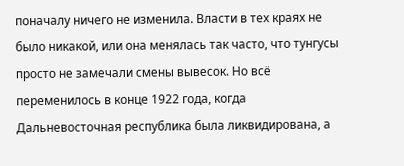поначалу ничего не изменила. Власти в тех краях не было никакой, или она менялась так часто, что тунгусы просто не замечали смены вывесок. Но всё переменилось в конце 1922 года, когда Дальневосточная республика была ликвидирована, а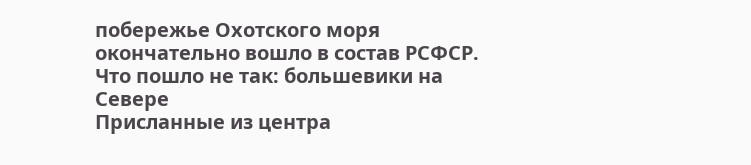побережье Охотского моря окончательно вошло в состав РСФСР.
Что пошло не так: большевики на Севере
Присланные из центра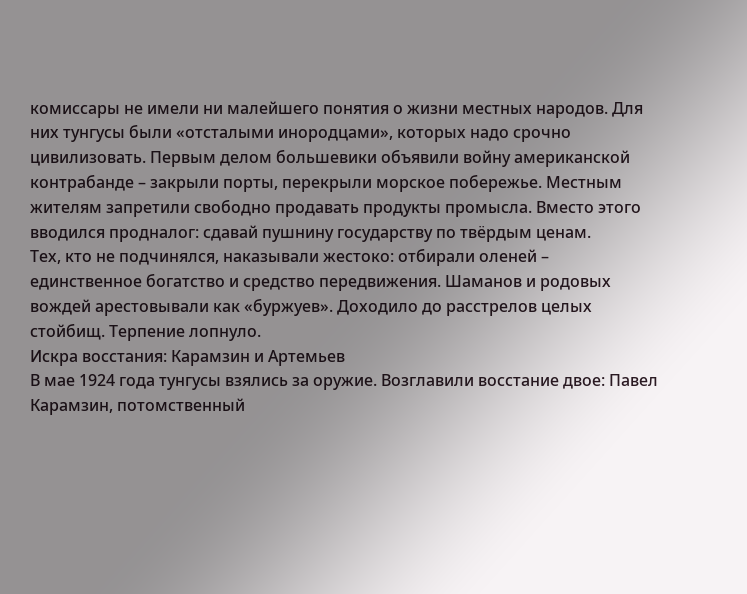комиссары не имели ни малейшего понятия о жизни местных народов. Для них тунгусы были «отсталыми инородцами», которых надо срочно цивилизовать. Первым делом большевики объявили войну американской контрабанде – закрыли порты, перекрыли морское побережье. Местным жителям запретили свободно продавать продукты промысла. Вместо этого вводился продналог: сдавай пушнину государству по твёрдым ценам.
Тех, кто не подчинялся, наказывали жестоко: отбирали оленей – единственное богатство и средство передвижения. Шаманов и родовых вождей арестовывали как «буржуев». Доходило до расстрелов целых стойбищ. Терпение лопнуло.
Искра восстания: Карамзин и Артемьев
В мае 1924 года тунгусы взялись за оружие. Возглавили восстание двое: Павел Карамзин, потомственный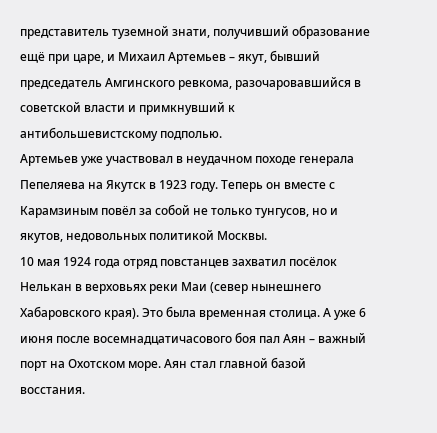представитель туземной знати, получивший образование ещё при царе, и Михаил Артемьев – якут, бывший председатель Амгинского ревкома, разочаровавшийся в советской власти и примкнувший к антибольшевистскому подполью.
Артемьев уже участвовал в неудачном походе генерала Пепеляева на Якутск в 1923 году. Теперь он вместе с Карамзиным повёл за собой не только тунгусов, но и якутов, недовольных политикой Москвы.
10 мая 1924 года отряд повстанцев захватил посёлок Нелькан в верховьях реки Маи (север нынешнего Хабаровского края). Это была временная столица. А уже 6 июня после восемнадцатичасового боя пал Аян – важный порт на Охотском море. Аян стал главной базой восстания.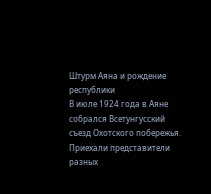Штурм Аяна и рождение республики
В июле 1924 года в Аяне собрался Всетунгусский съезд Охотского побережья. Приехали представители разных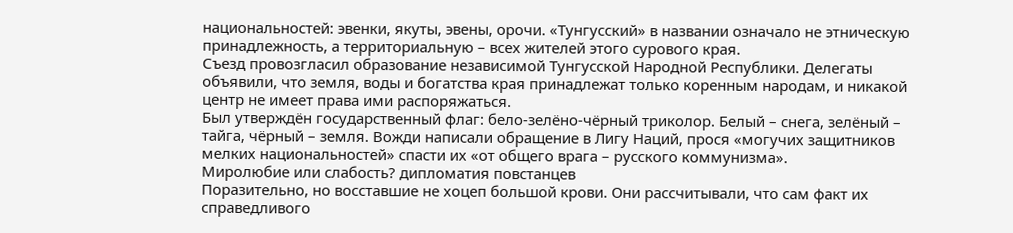национальностей: эвенки, якуты, эвены, орочи. «Тунгусский» в названии означало не этническую принадлежность, а территориальную – всех жителей этого сурового края.
Съезд провозгласил образование независимой Тунгусской Народной Республики. Делегаты объявили, что земля, воды и богатства края принадлежат только коренным народам, и никакой центр не имеет права ими распоряжаться.
Был утверждён государственный флаг: бело-зелёно-чёрный триколор. Белый – снега, зелёный – тайга, чёрный – земля. Вожди написали обращение в Лигу Наций, прося «могучих защитников мелких национальностей» спасти их «от общего врага – русского коммунизма».
Миролюбие или слабость? дипломатия повстанцев
Поразительно, но восставшие не хоцеп большой крови. Они рассчитывали, что сам факт их справедливого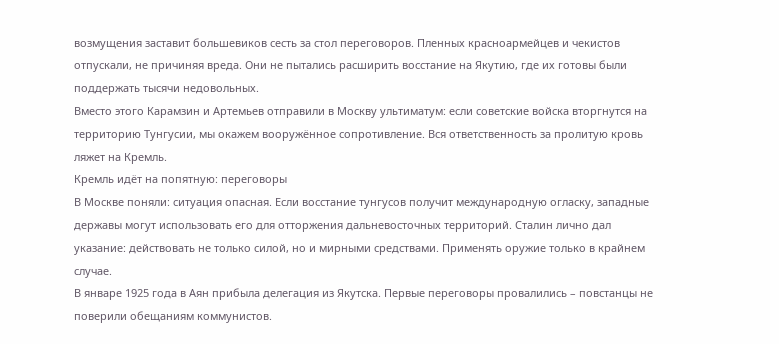возмущения заставит большевиков сесть за стол переговоров. Пленных красноармейцев и чекистов отпускали, не причиняя вреда. Они не пытались расширить восстание на Якутию, где их готовы были поддержать тысячи недовольных.
Вместо этого Карамзин и Артемьев отправили в Москву ультиматум: если советские войска вторгнутся на территорию Тунгусии, мы окажем вооружённое сопротивление. Вся ответственность за пролитую кровь ляжет на Кремль.
Кремль идёт на попятную: переговоры
В Москве поняли: ситуация опасная. Если восстание тунгусов получит международную огласку, западные державы могут использовать его для отторжения дальневосточных территорий. Сталин лично дал указание: действовать не только силой, но и мирными средствами. Применять оружие только в крайнем случае.
В январе 1925 года в Аян прибыла делегация из Якутска. Первые переговоры провалились – повстанцы не поверили обещаниям коммунистов.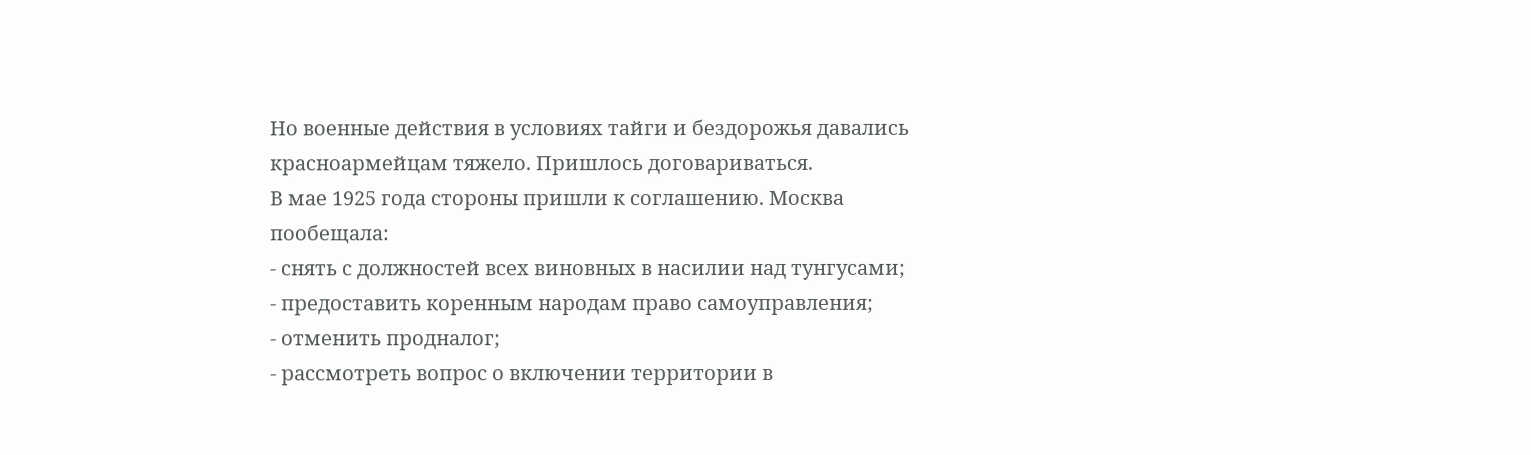Но военные действия в условиях тайги и бездорожья давались красноармейцам тяжело. Пришлось договариваться.
В мае 1925 года стороны пришли к соглашению. Москва пообещала:
- снять с должностей всех виновных в насилии над тунгусами;
- предоставить коренным народам право самоуправления;
- отменить продналог;
- рассмотреть вопрос о включении территории в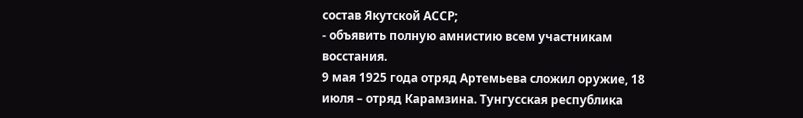состав Якутской АССР;
- объявить полную амнистию всем участникам восстания.
9 мая 1925 года отряд Артемьева сложил оружие, 18 июля – отряд Карамзина. Тунгусская республика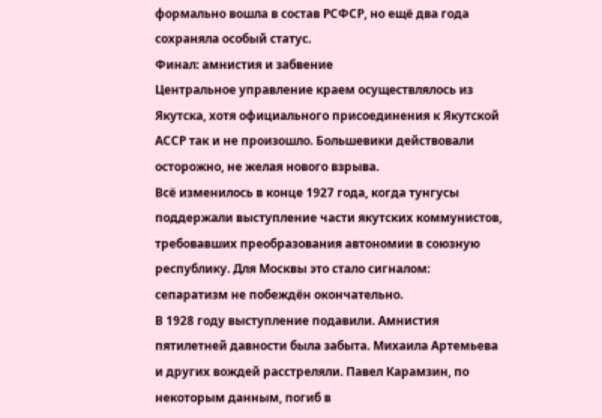формально вошла в состав РСФСР, но ещё два года сохраняла особый статус.
Финал: амнистия и забвение
Центральное управление краем осуществлялось из Якутска, хотя официального присоединения к Якутской АССР так и не произошло. Большевики действовали осторожно, не желая нового взрыва.
Всё изменилось в конце 1927 года, когда тунгусы поддержали выступление части якутских коммунистов, требовавших преобразования автономии в союзную республику. Для Москвы это стало сигналом: сепаратизм не побеждён окончательно.
В 1928 году выступление подавили. Амнистия пятилетней давности была забыта. Михаила Артемьева и других вождей расстреляли. Павел Карамзин, по некоторым данным, погиб в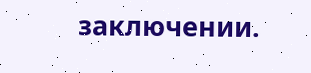заключении.